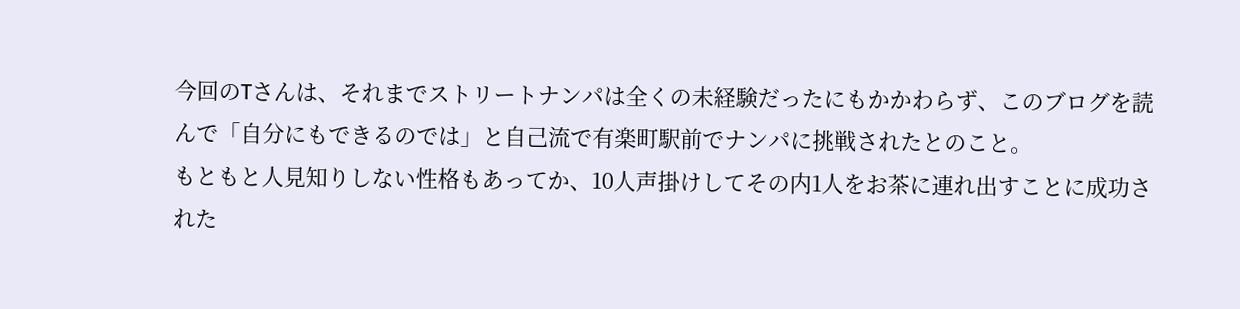今回のTさんは、それまでストリートナンパは全くの未経験だったにもかかわらず、このブログを読んで「自分にもできるのでは」と自己流で有楽町駅前でナンパに挑戦されたとのこと。
もともと人見知りしない性格もあってか、10人声掛けしてその内1人をお茶に連れ出すことに成功された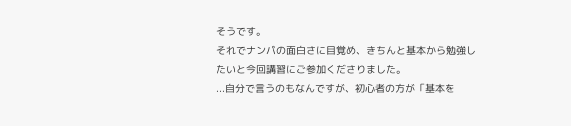そうです。
それでナンパの面白さに目覚め、きちんと基本から勉強したいと今回講習にご参加くださりました。
...自分で言うのもなんですが、初心者の方が「基本を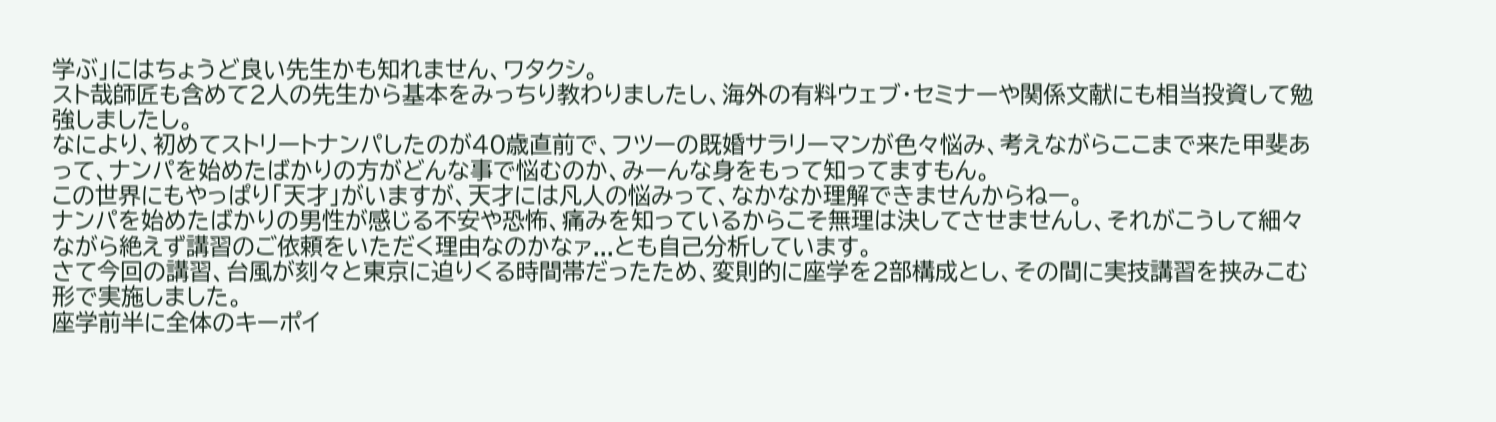学ぶ」にはちょうど良い先生かも知れません、ワタクシ。
スト哉師匠も含めて2人の先生から基本をみっちり教わりましたし、海外の有料ウェブ・セミナーや関係文献にも相当投資して勉強しましたし。
なにより、初めてストリートナンパしたのが40歳直前で、フツーの既婚サラリーマンが色々悩み、考えながらここまで来た甲斐あって、ナンパを始めたばかりの方がどんな事で悩むのか、みーんな身をもって知ってますもん。
この世界にもやっぱり「天才」がいますが、天才には凡人の悩みって、なかなか理解できませんからねー。
ナンパを始めたばかりの男性が感じる不安や恐怖、痛みを知っているからこそ無理は決してさせませんし、それがこうして細々ながら絶えず講習のご依頼をいただく理由なのかなァ...とも自己分析しています。
さて今回の講習、台風が刻々と東京に迫りくる時間帯だったため、変則的に座学を2部構成とし、その間に実技講習を挟みこむ形で実施しました。
座学前半に全体のキーポイ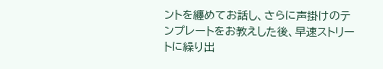ントを纏めてお話し、さらに声掛けのテンプレートをお教えした後、早速ストリートに繰り出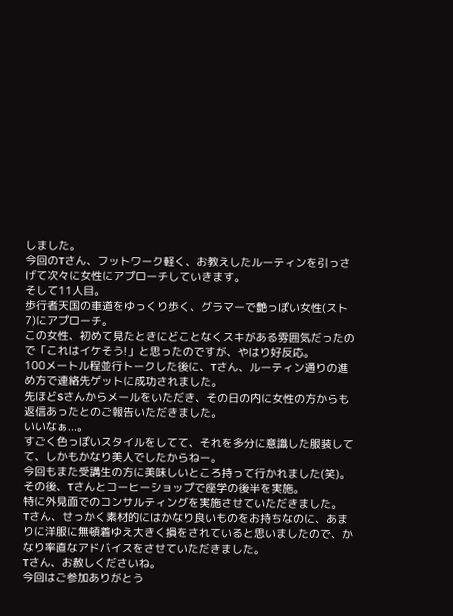しました。
今回のTさん、フットワーク軽く、お教えしたルーティンを引っさげて次々に女性にアプローチしていきます。
そして11人目。
歩行者天国の車道をゆっくり歩く、グラマーで艶っぽい女性(スト7)にアプローチ。
この女性、初めて見たときにどことなくスキがある雰囲気だったので「これはイケそう!」と思ったのですが、やはり好反応。
100メートル程並行トークした後に、Tさん、ルーティン通りの進め方で連絡先ゲットに成功されました。
先ほどSさんからメールをいただき、その日の内に女性の方からも返信あったとのご報告いただきました。
いいなぁ...。
すごく色っぽいスタイルをしてて、それを多分に意識した服装してて、しかもかなり美人でしたからねー。
今回もまた受講生の方に美味しいところ持って行かれました(笑)。
その後、Tさんとコーヒーショップで座学の後半を実施。
特に外見面でのコンサルティングを実施させていただきました。
Tさん、せっかく素材的にはかなり良いものをお持ちなのに、あまりに洋服に無頓着ゆえ大きく損をされていると思いましたので、かなり率直なアドバイスをさせていただきました。
Tさん、お赦しくださいね。
今回はご参加ありがとう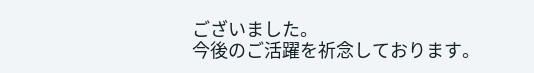ございました。
今後のご活躍を祈念しております。